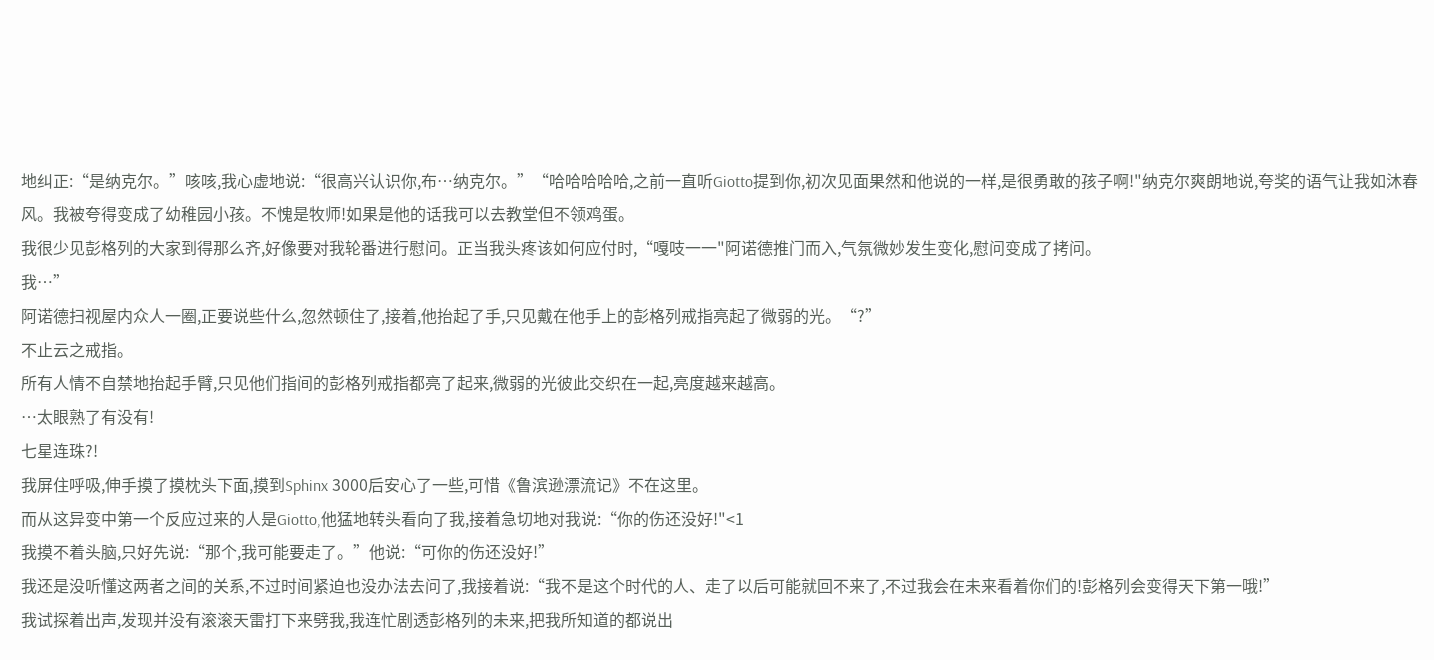地纠正:“是纳克尔。”咳咳,我心虚地说:“很高兴认识你,布…纳克尔。”“哈哈哈哈哈,之前一直听Giotto提到你,初次见面果然和他说的一样,是很勇敢的孩子啊!"纳克尔爽朗地说,夸奖的语气让我如沐春风。我被夸得变成了幼稚园小孩。不愧是牧师!如果是他的话我可以去教堂但不领鸡蛋。
我很少见彭格列的大家到得那么齐,好像要对我轮番进行慰问。正当我头疼该如何应付时,“嘎吱一一"阿诺德推门而入,气氛微妙发生变化,慰问变成了拷问。
我…”
阿诺德扫视屋内众人一圈,正要说些什么,忽然顿住了,接着,他抬起了手,只见戴在他手上的彭格列戒指亮起了微弱的光。“?”
不止云之戒指。
所有人情不自禁地抬起手臂,只见他们指间的彭格列戒指都亮了起来,微弱的光彼此交织在一起,亮度越来越高。
…太眼熟了有没有!
七星连珠?!
我屏住呼吸,伸手摸了摸枕头下面,摸到Sphinx 3000后安心了一些,可惜《鲁滨逊漂流记》不在这里。
而从这异变中第一个反应过来的人是Giotto,他猛地转头看向了我,接着急切地对我说:“你的伤还没好!"<1
我摸不着头脑,只好先说:“那个,我可能要走了。”他说:“可你的伤还没好!”
我还是没听懂这两者之间的关系,不过时间紧迫也没办法去问了,我接着说:“我不是这个时代的人、走了以后可能就回不来了,不过我会在未来看着你们的!彭格列会变得天下第一哦!”
我试探着出声,发现并没有滚滚天雷打下来劈我,我连忙剧透彭格列的未来,把我所知道的都说出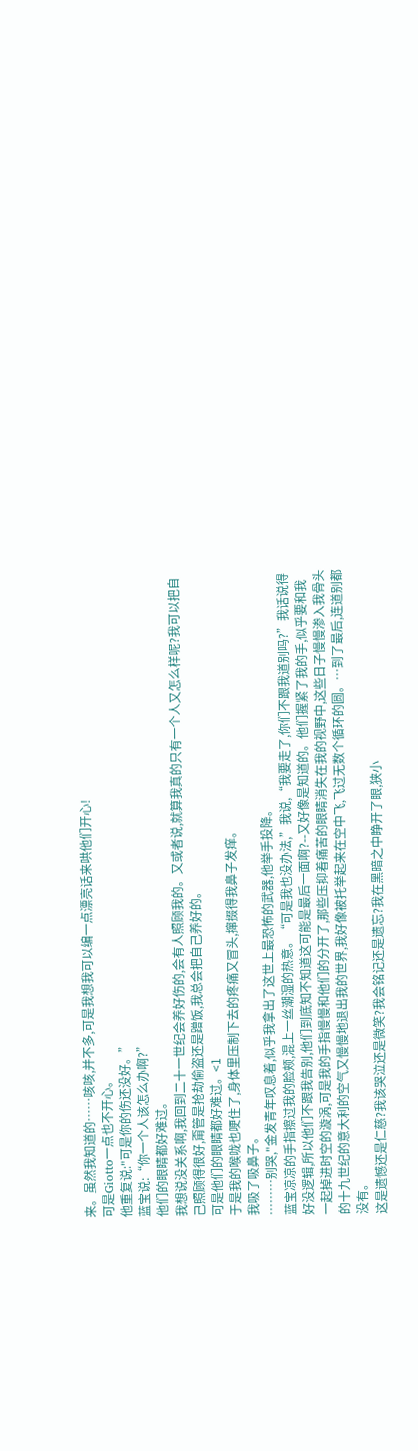来。虽然我知道的……咳咳,并不多,可是我想我可以编一点漂亮话来哄他们开心!
可是Giotto一点也不开心。
他重复说:"可是你的伤还没好。”
蓝宝说:“你一个人该怎么办啊?”
他们的眼睛都好难过。
我想说没关系啊,我回到二十一世纪会养好伤的,会有人照顾我的。又或者说,就算我真的只有一个人又怎么样呢?我可以把自己照顾得很好,甭管是抢劫偷盗还是蹭饭,我总会把自己养好的。
可是他们的眼睛都好难过。<1
于是我的喉咙也哽住了,身体里压制下去的疼痛又冒头,撺掇得我鼻子发痒。
我吸了吸鼻子。
………别哭,"金发青年叹息着,似乎我拿出了这世上最恐怖的武器,他举手投降。
蓝宝凉凉的手指擦过我的脸颊,混上一丝潮湿的热意。“可是我也没办法,”我说,“我要走了,你们不跟我道别吗?”我话说得好没逻辑,所以他们不跟我告别,他们到底知不知道这可能是最后一面啊?--又好像是知道的。他们握紧了我的手,似乎要和我一起掉进时空的漩涡,可是我的手指慢慢和他们的分开了,那些压抑着痛苦的眼睛消失在我的视野中,这些日子慢慢渗入我骨头的十九世纪的意大利的空气又慢慢地退出我的世界,我好像被托举起来在空中飞,飞过无数个循环的圆。…到了最后,连道别都没有。
这是遗憾还是仁慈?我该哭泣还是微笑?我会铭记还是遗忘?我在黑暗之中睁开了眼,狭小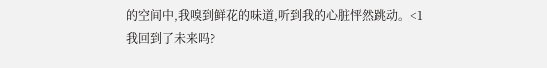的空间中,我嗅到鲜花的味道,听到我的心脏怦然跳动。<1
我回到了未来吗?